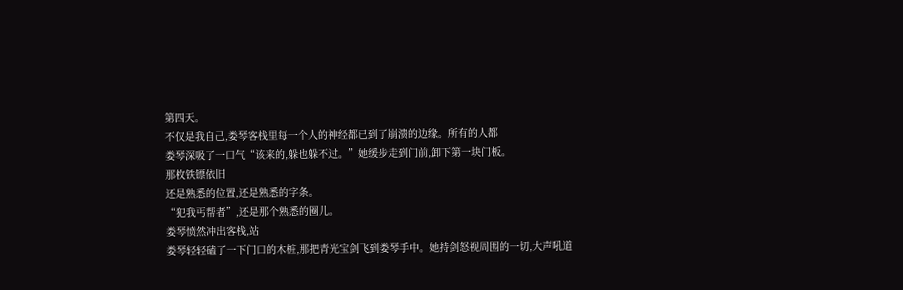第四天。
不仅是我自己,娄琴客栈里每一个人的神经都已到了崩溃的边缘。所有的人都
娄琴深吸了一口气“该来的,躲也躲不过。”她缓步走到门前,卸下第一块门板。
那枚铁镖依旧
还是熟悉的位置,还是熟悉的字条。
“犯我丐帮者”,还是那个熟悉的圈儿。
娄琴愤然冲出客栈,站
娄琴轻轻磕了一下门口的木桩,那把青光宝剑飞到娄琴手中。她持剑怒视周围的一切,大声吼道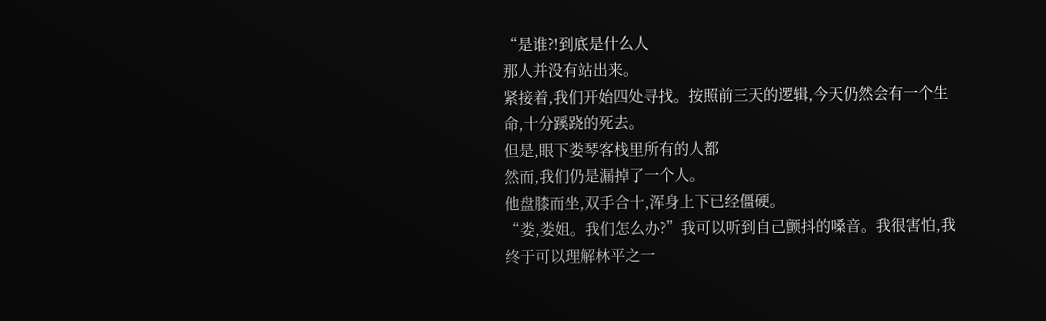“是谁?!到底是什么人
那人并没有站出来。
紧接着,我们开始四处寻找。按照前三天的逻辑,今天仍然会有一个生命,十分蹊跷的死去。
但是,眼下娄琴客栈里所有的人都
然而,我们仍是漏掉了一个人。
他盘膝而坐,双手合十,浑身上下已经僵硬。
“娄,娄姐。我们怎么办?”我可以听到自己颤抖的嗓音。我很害怕,我终于可以理解林平之一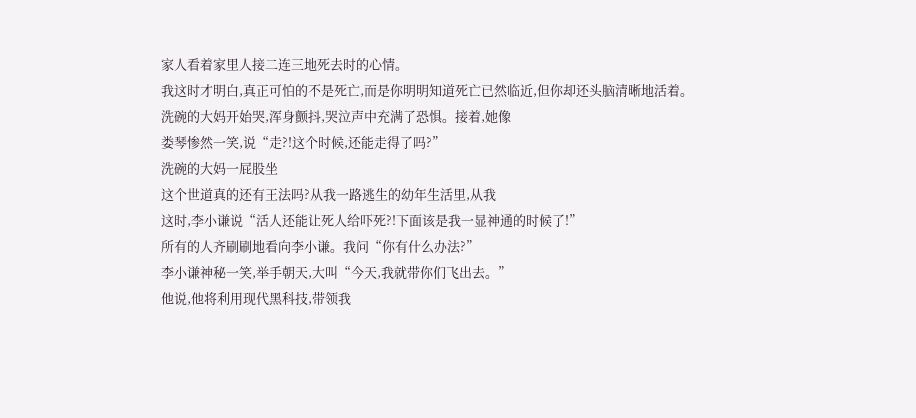家人看着家里人接二连三地死去时的心情。
我这时才明白,真正可怕的不是死亡,而是你明明知道死亡已然临近,但你却还头脑清晰地活着。
洗碗的大妈开始哭,浑身颤抖,哭泣声中充满了恐惧。接着,她像
娄琴惨然一笑,说“走?!这个时候,还能走得了吗?”
洗碗的大妈一屁股坐
这个世道真的还有王法吗?从我一路逃生的幼年生活里,从我
这时,李小谦说“活人还能让死人给吓死?!下面该是我一显神通的时候了!”
所有的人齐刷刷地看向李小谦。我问“你有什么办法?”
李小谦神秘一笑,举手朝天,大叫“今天,我就带你们飞出去。”
他说,他将利用现代黑科技,带领我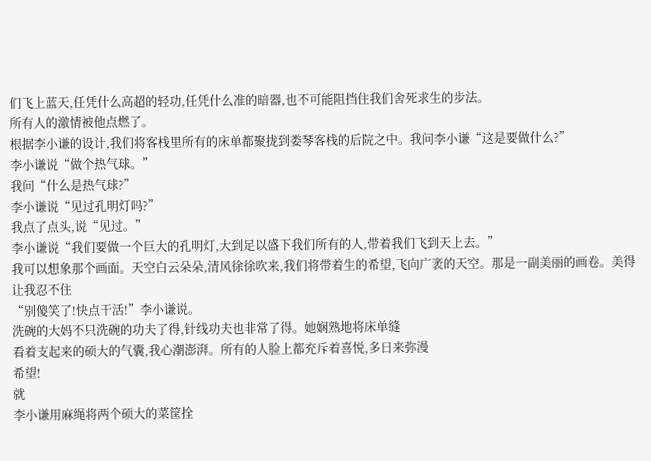们飞上蓝天,任凭什么高超的轻功,任凭什么准的暗器,也不可能阻挡住我们舍死求生的步法。
所有人的激情被他点燃了。
根据李小谦的设计,我们将客栈里所有的床单都聚拢到娄琴客栈的后院之中。我问李小谦“这是要做什么?”
李小谦说“做个热气球。”
我问“什么是热气球?”
李小谦说“见过孔明灯吗?”
我点了点头,说“见过。”
李小谦说“我们要做一个巨大的孔明灯,大到足以盛下我们所有的人,带着我们飞到天上去。”
我可以想象那个画面。天空白云朵朵,清风徐徐吹来,我们将带着生的希望,飞向广袤的天空。那是一副美丽的画卷。美得让我忍不住
“别傻笑了!快点干活!”李小谦说。
洗碗的大妈不只洗碗的功夫了得,针线功夫也非常了得。她娴熟地将床单缝
看着支起来的硕大的气囊,我心潮澎湃。所有的人脸上都充斥着喜悦,多日来弥漫
希望!
就
李小谦用麻绳将两个硕大的菜筐拴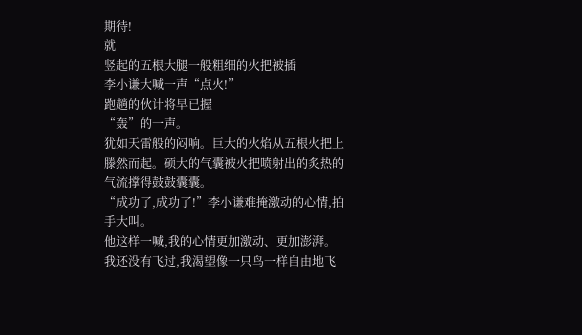期待!
就
竖起的五根大腿一般粗细的火把被插
李小谦大喊一声“点火!”
跑趟的伙计将早已握
“轰”的一声。
犹如天雷般的闷响。巨大的火焰从五根火把上滕然而起。硕大的气囊被火把喷射出的炙热的气流撑得鼓鼓囊囊。
“成功了,成功了!”李小谦难掩激动的心情,拍手大叫。
他这样一喊,我的心情更加激动、更加澎湃。我还没有飞过,我渴望像一只鸟一样自由地飞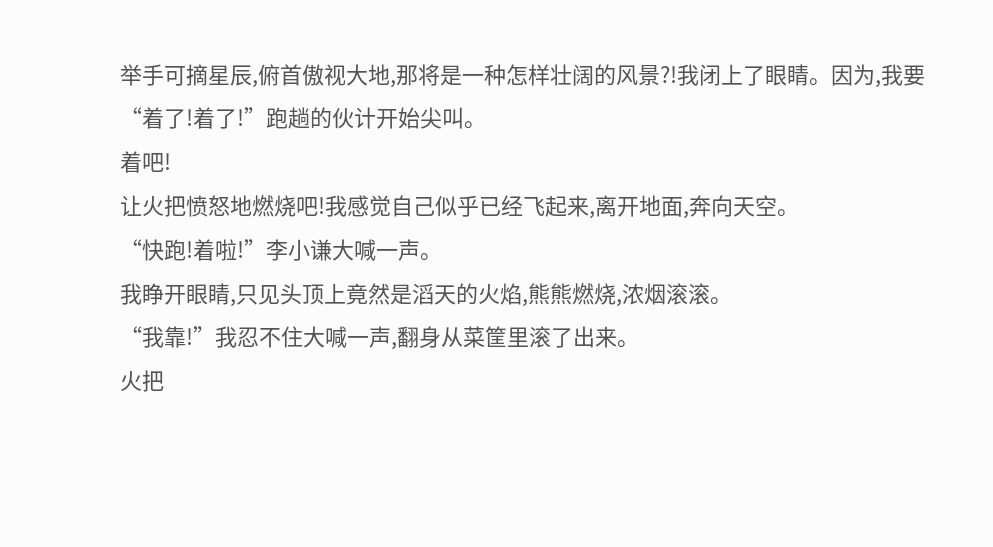举手可摘星辰,俯首傲视大地,那将是一种怎样壮阔的风景?!我闭上了眼睛。因为,我要
“着了!着了!”跑趟的伙计开始尖叫。
着吧!
让火把愤怒地燃烧吧!我感觉自己似乎已经飞起来,离开地面,奔向天空。
“快跑!着啦!”李小谦大喊一声。
我睁开眼睛,只见头顶上竟然是滔天的火焰,熊熊燃烧,浓烟滚滚。
“我靠!”我忍不住大喊一声,翻身从菜筐里滚了出来。
火把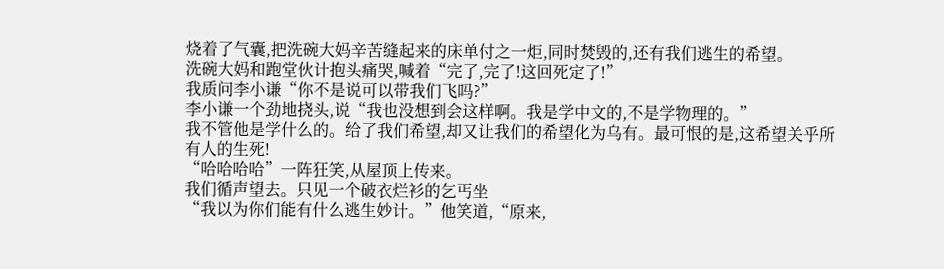烧着了气囊,把洗碗大妈辛苦缝起来的床单付之一炬,同时焚毁的,还有我们逃生的希望。
洗碗大妈和跑堂伙计抱头痛哭,喊着“完了,完了!这回死定了!”
我质问李小谦“你不是说可以带我们飞吗?”
李小谦一个劲地挠头,说“我也没想到会这样啊。我是学中文的,不是学物理的。”
我不管他是学什么的。给了我们希望,却又让我们的希望化为乌有。最可恨的是,这希望关乎所有人的生死!
“哈哈哈哈”一阵狂笑,从屋顶上传来。
我们循声望去。只见一个破衣烂衫的乞丐坐
“我以为你们能有什么逃生妙计。”他笑道,“原来,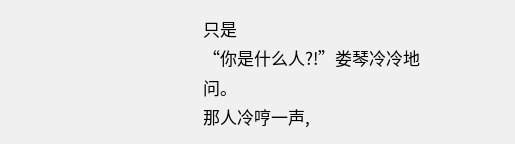只是
“你是什么人?!”娄琴冷冷地问。
那人冷哼一声,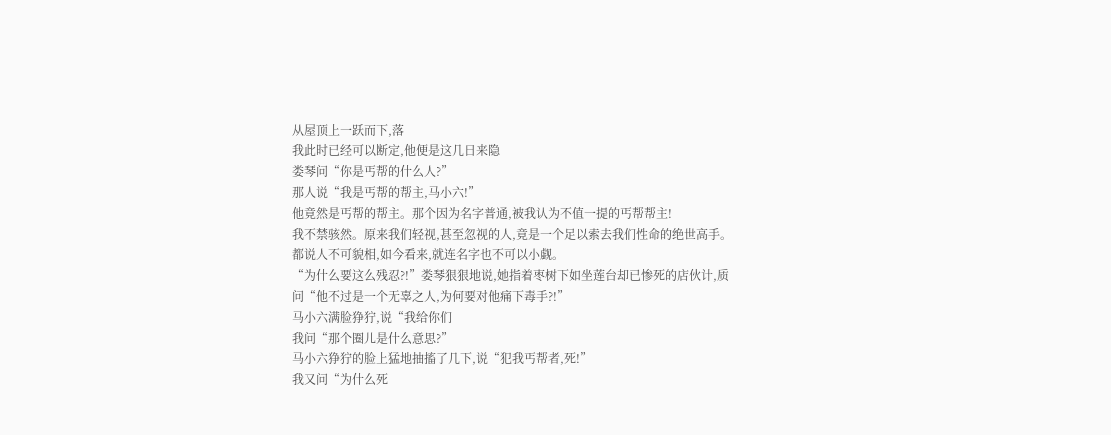从屋顶上一跃而下,落
我此时已经可以断定,他便是这几日来隐
娄琴问“你是丐帮的什么人?”
那人说“我是丐帮的帮主,马小六!”
他竟然是丐帮的帮主。那个因为名字普通,被我认为不值一提的丐帮帮主!
我不禁骇然。原来我们轻视,甚至忽视的人,竟是一个足以索去我们性命的绝世高手。都说人不可貌相,如今看来,就连名字也不可以小觑。
“为什么要这么残忍?!”娄琴狠狠地说,她指着枣树下如坐莲台却已惨死的店伙计,质问“他不过是一个无辜之人,为何要对他痛下毒手?!”
马小六满脸狰狞,说“我给你们
我问“那个圈儿是什么意思?”
马小六狰狞的脸上猛地抽搐了几下,说“犯我丐帮者,死!”
我又问“为什么死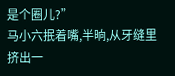是个圈儿?”
马小六抿着嘴,半晌,从牙缝里挤出一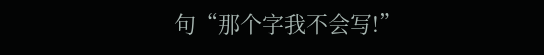句“那个字我不会写!”